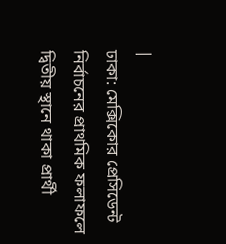|
ঢাকা: মেক্সিকোর প্রেসিডেন্ট নির্বাচনের প্রাথমিক ফলাফলে দ্বিতীয় স্থানে থাকা প্রার্থী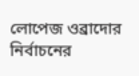লোপেজ ওব্রাদোর নির্বাচনের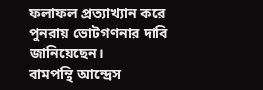ফলাফল প্রত্যাখ্যান করে পুনরায় ভোটগণনার দাবি জানিয়েছেন।
বামপন্থি আন্দ্রেস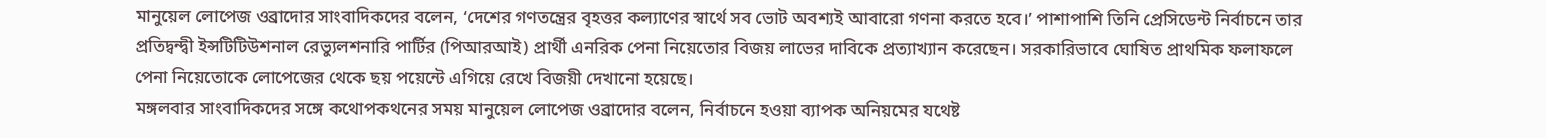মানুয়েল লোপেজ ওব্রাদোর সাংবাদিকদের বলেন, ‘দেশের গণতন্ত্রের বৃহত্তর কল্যাণের স্বার্থে সব ভোট অবশ্যই আবারো গণনা করতে হবে।’ পাশাপাশি তিনি প্রেসিডেন্ট নির্বাচনে তার প্রতিদ্বন্দ্বী ইন্সটিটিউশনাল রেভ্যুলশনারি পার্টির (পিআরআই) প্রার্থী এনরিক পেনা নিয়েতোর বিজয় লাভের দাবিকে প্রত্যাখ্যান করেছেন। সরকারিভাবে ঘোষিত প্রাথমিক ফলাফলে পেনা নিয়েতোকে লোপেজের থেকে ছয় পয়েন্টে এগিয়ে রেখে বিজয়ী দেখানো হয়েছে।
মঙ্গলবার সাংবাদিকদের সঙ্গে কথোপকথনের সময় মানুয়েল লোপেজ ওব্রাদোর বলেন, নির্বাচনে হওয়া ব্যাপক অনিয়মের যথেষ্ট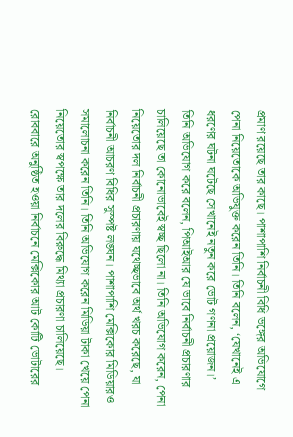প্রমাণ রয়েছে তার কাছে। পাশাপাশি নির্বাচনী বিধি ভঙ্গের অভিযোগে পেনা নিয়েতোকে অভিযুক্ত করেন তিনি। তিনি বলেন, ‘যেখানেই এ ধরণের ঘটনা ঘটেছে সেখানেই নতুন করে ভোট গণনা প্রয়োজন।’
তিনি অভিযোগ করে বলেন, পিআইআর যে ভাবে নির্বাচনী প্রচারণার চালিয়েছে তা কোনোভাবেই স্বচ্ছ ছিলো না। তিনি অভিযোগ করেন, পেনা নিয়েতোর দল নির্বাচনী প্রচারণায় যথেচ্ছভাবে অর্থ খরচ করেছে, যা নির্বাচনী আচরণ বিধির সুস্পষ্ট লঙ্ঘন। পাশাপাশি মেক্সিকোর মিডিয়ারও সমালোচনা করেন তিনি। তিনি অভিযোগ করেন মিডিয়া টাকা খেয়ে পেনা নিয়েতোর স্বপক্ষে তার দলের বিরুদ্ধে মিথ্যা প্রচারণা চালিয়েছে।
রোববারে অনুষ্ঠিত হওয়া নির্বাচনে মেক্সিকোর আট কোটি ভোটারের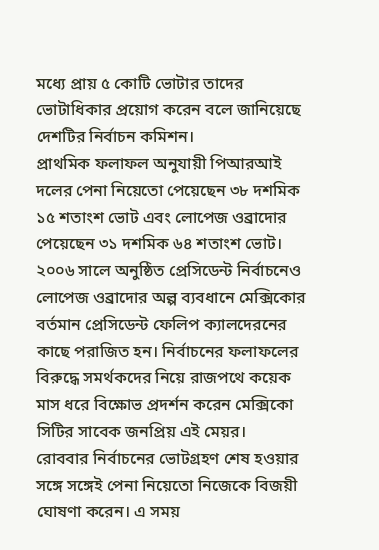মধ্যে প্রায় ৫ কোটি ভোটার তাদের ভোটাধিকার প্রয়োগ করেন বলে জানিয়েছে দেশটির নির্বাচন কমিশন।
প্রাথমিক ফলাফল অনুযায়ী পিআরআই দলের পেনা নিয়েতো পেয়েছেন ৩৮ দশমিক ১৫ শতাংশ ভোট এবং লোপেজ ওব্রাদোর পেয়েছেন ৩১ দশমিক ৬৪ শতাংশ ভোট।
২০০৬ সালে অনুষ্ঠিত প্রেসিডেন্ট নির্বাচনেও লোপেজ ওব্রাদোর অল্প ব্যবধানে মেক্সিকোর বর্তমান প্রেসিডেন্ট ফেলিপ ক্যালদেরনের কাছে পরাজিত হন। নির্বাচনের ফলাফলের বিরুদ্ধে সমর্থকদের নিয়ে রাজপথে কয়েক মাস ধরে বিক্ষোভ প্রদর্শন করেন মেক্সিকো সিটির সাবেক জনপ্রিয় এই মেয়র।
রোববার নির্বাচনের ভোটগ্রহণ শেষ হওয়ার সঙ্গে সঙ্গেই পেনা নিয়েতো নিজেকে বিজয়ী ঘোষণা করেন। এ সময়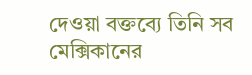দেওয়া বক্তব্যে তিনি সব মেক্সিকানের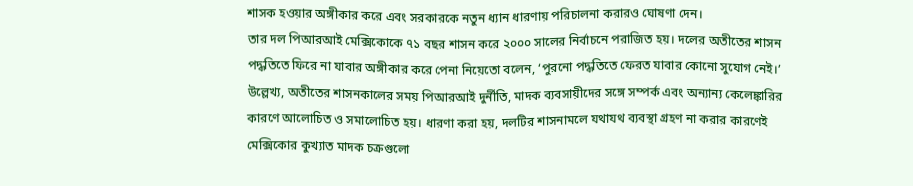শাসক হওয়ার অঙ্গীকার করে এবং সরকারকে নতুন ধ্যান ধারণায় পরিচালনা করারও ঘোষণা দেন।
তার দল পিআরআই মেক্সিকোকে ৭১ বছর শাসন করে ২০০০ সালের নির্বাচনে পরাজিত হয়। দলের অতীতের শাসন পদ্ধতিতে ফিরে না যাবার অঙ্গীকার করে পেনা নিয়েতো বলেন, ‘পুরনো পদ্ধতিতে ফেরত যাবার কোনো সুযোগ নেই।’
উল্লেখ্য, অতীতের শাসনকালের সময় পিআরআই দুর্নীতি, মাদক ব্যবসায়ীদের সঙ্গে সম্পর্ক এবং অন্যান্য কেলেঙ্কারির কারণে আলোচিত ও সমালোচিত হয়। ধারণা করা হয়, দলটির শাসনামলে যথাযথ ব্যবস্থা গ্রহণ না করার কারণেই মেক্সিকোর কুখ্যাত মাদক চক্রগুলো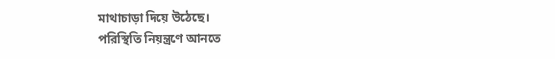মাথাচাড়া দিয়ে উঠেছে।
পরিস্থিতি নিয়ন্ত্রণে আনতে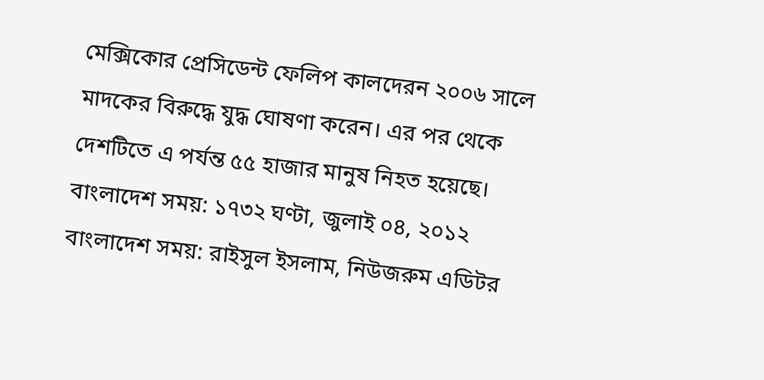মেক্সিকোর প্রেসিডেন্ট ফেলিপ কালদেরন ২০০৬ সালে মাদকের বিরুদ্ধে যুদ্ধ ঘোষণা করেন। এর পর থেকে দেশটিতে এ পর্যন্ত ৫৫ হাজার মানুষ নিহত হয়েছে।
বাংলাদেশ সময়: ১৭৩২ ঘণ্টা, জুলাই ০৪, ২০১২
বাংলাদেশ সময়: রাইসুল ইসলাম, নিউজরুম এডিটর